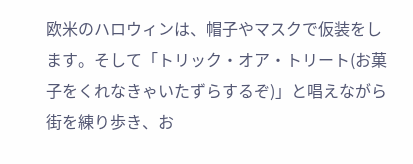欧米のハロウィンは、帽子やマスクで仮装をします。そして「トリック・オア・トリート(お菓子をくれなきゃいたずらするぞ)」と唱えながら街を練り歩き、お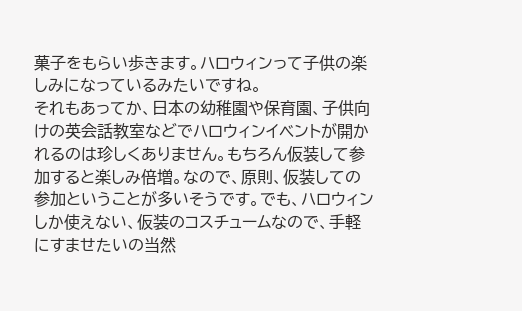菓子をもらい歩きます。ハロウィンって子供の楽しみになっているみたいですね。
それもあってか、日本の幼稚園や保育園、子供向けの英会話教室などでハロウィンイベントが開かれるのは珍しくありません。もちろん仮装して参加すると楽しみ倍増。なので、原則、仮装しての参加ということが多いそうです。でも、ハロウィンしか使えない、仮装のコスチュームなので、手軽にすませたいの当然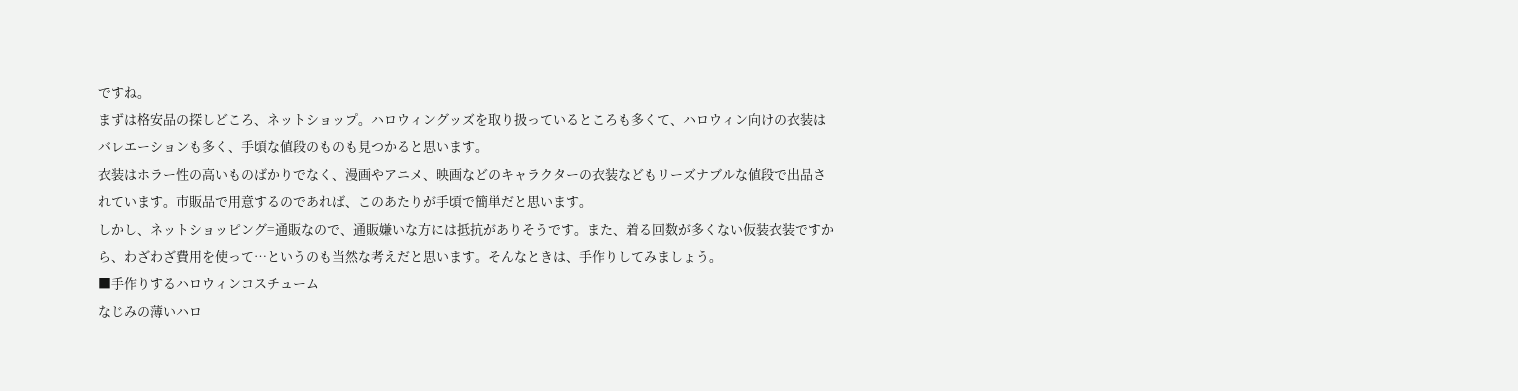ですね。
まずは格安品の探しどころ、ネットショップ。ハロウィングッズを取り扱っているところも多くて、ハロウィン向けの衣装はバレエーションも多く、手頃な値段のものも見つかると思います。
衣装はホラー性の高いものばかりでなく、漫画やアニメ、映画などのキャラクターの衣装などもリーズナブルな値段で出品されています。市販品で用意するのであれば、このあたりが手頃で簡単だと思います。
しかし、ネットショッピング=通販なので、通販嫌いな方には抵抗がありそうです。また、着る回数が多くない仮装衣装ですから、わざわざ費用を使って…というのも当然な考えだと思います。そんなときは、手作りしてみましょう。
■手作りするハロウィンコスチューム
なじみの薄いハロ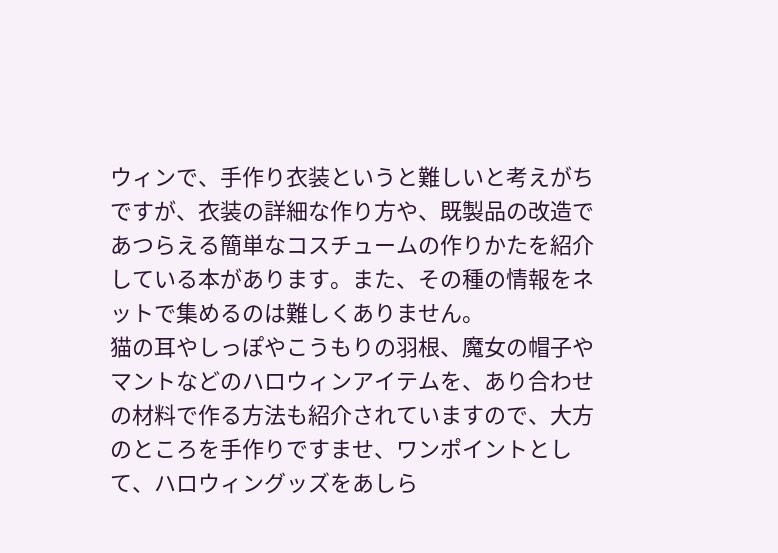ウィンで、手作り衣装というと難しいと考えがちですが、衣装の詳細な作り方や、既製品の改造であつらえる簡単なコスチュームの作りかたを紹介している本があります。また、その種の情報をネットで集めるのは難しくありません。
猫の耳やしっぽやこうもりの羽根、魔女の帽子やマントなどのハロウィンアイテムを、あり合わせの材料で作る方法も紹介されていますので、大方のところを手作りですませ、ワンポイントとして、ハロウィングッズをあしら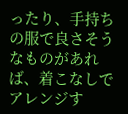ったり、手持ちの服で良さそうなものがあれば、着こなしでアレンジす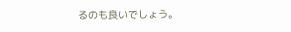るのも良いでしょう。